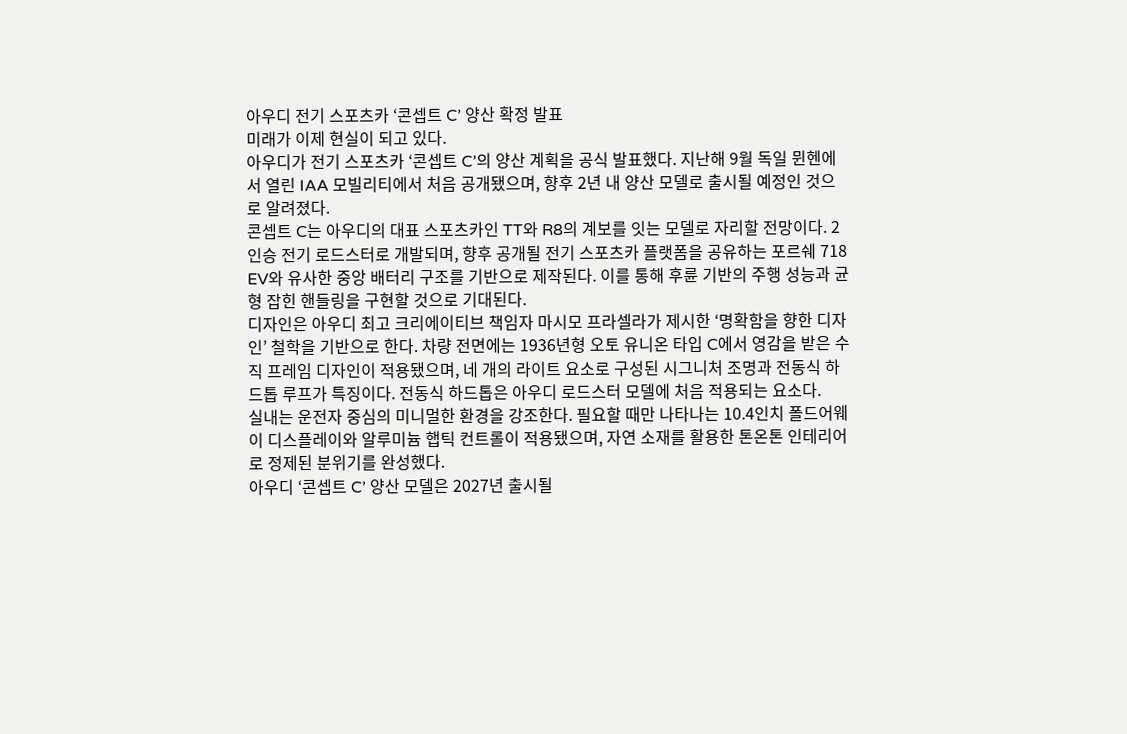아우디 전기 스포츠카 ‘콘셉트 C’ 양산 확정 발표
미래가 이제 현실이 되고 있다.
아우디가 전기 스포츠카 ‘콘셉트 C’의 양산 계획을 공식 발표했다. 지난해 9월 독일 뮌헨에서 열린 IAA 모빌리티에서 처음 공개됐으며, 향후 2년 내 양산 모델로 출시될 예정인 것으로 알려졌다.
콘셉트 C는 아우디의 대표 스포츠카인 TT와 R8의 계보를 잇는 모델로 자리할 전망이다. 2인승 전기 로드스터로 개발되며, 향후 공개될 전기 스포츠카 플랫폼을 공유하는 포르쉐 718 EV와 유사한 중앙 배터리 구조를 기반으로 제작된다. 이를 통해 후륜 기반의 주행 성능과 균형 잡힌 핸들링을 구현할 것으로 기대된다.
디자인은 아우디 최고 크리에이티브 책임자 마시모 프라셀라가 제시한 ‘명확함을 향한 디자인’ 철학을 기반으로 한다. 차량 전면에는 1936년형 오토 유니온 타입 C에서 영감을 받은 수직 프레임 디자인이 적용됐으며, 네 개의 라이트 요소로 구성된 시그니처 조명과 전동식 하드톱 루프가 특징이다. 전동식 하드톱은 아우디 로드스터 모델에 처음 적용되는 요소다.
실내는 운전자 중심의 미니멀한 환경을 강조한다. 필요할 때만 나타나는 10.4인치 폴드어웨이 디스플레이와 알루미늄 햅틱 컨트롤이 적용됐으며, 자연 소재를 활용한 톤온톤 인테리어로 정제된 분위기를 완성했다.
아우디 ‘콘셉트 C’ 양산 모델은 2027년 출시될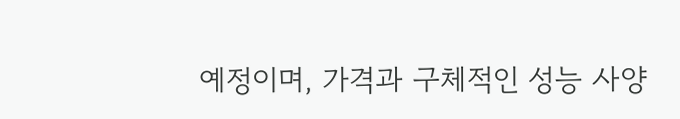예정이며, 가격과 구체적인 성능 사양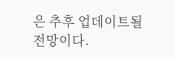은 추후 업데이트될 전망이다.